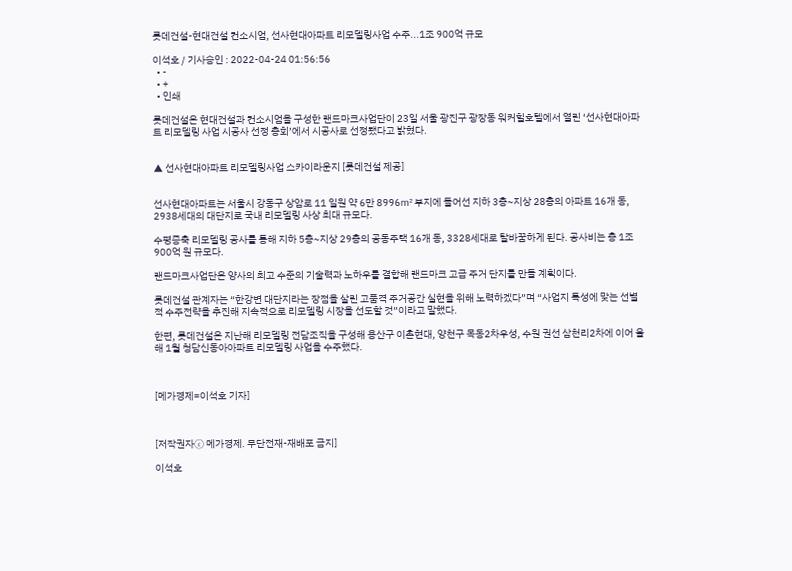롯데건설-현대건설 컨소시엄, 선사현대아파트 리모델링사업 수주...1조 900억 규모

이석호 / 기사승인 : 2022-04-24 01:56:56
  • -
  • +
  • 인쇄

롯데건설은 현대건설과 컨소시엄을 구성한 랜드마크사업단이 23일 서울 광진구 광장동 워커힐호텔에서 열린 ‘선사현대아파트 리모델링 사업 시공사 선정 총회’에서 시공사로 선정됐다고 밝혔다.


▲ 선사현대아파트 리모델링사업 스카이라운지 [롯데건설 제공]


선사현대아파트는 서울시 강동구 상암로 11 일원 약 6만 8996㎡ 부지에 들어선 지하 3층~지상 28층의 아파트 16개 동, 2938세대의 대단지로 국내 리모델링 사상 최대 규모다.

수평증축 리모델링 공사를 통해 지하 5층~지상 29층의 공동주택 16개 동, 3328세대로 탈바꿈하게 된다. 공사비는 총 1조 900억 원 규모다.

랜드마크사업단은 양사의 최고 수준의 기술력과 노하우를 결합해 랜드마크 고급 주거 단지를 만들 계획이다.

롯데건설 관계자는 “한강변 대단지라는 장점을 살린 고품격 주거공간 실현을 위해 노력하겠다”며 “사업지 특성에 맞는 선별적 수주전략을 추진해 지속적으로 리모델링 시장을 선도할 것”이라고 말했다.

한편, 롯데건설은 지난해 리모델링 전담조직을 구성해 용산구 이촌현대, 양천구 목동2차우성, 수원 권선 삼천리2차에 이어 올해 1월 청담신동아아파트 리모델링 사업을 수주했다.



[메가경제=이석호 기자]



[저작권자ⓒ 메가경제. 무단전재-재배포 금지]

이석호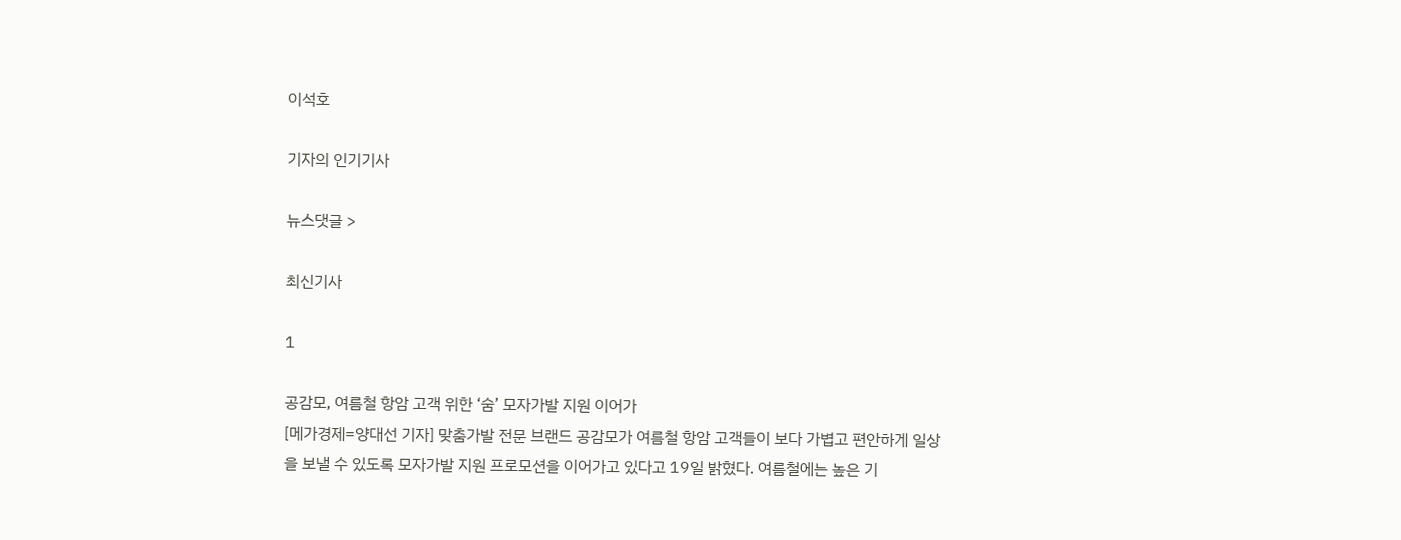이석호

기자의 인기기사

뉴스댓글 >

최신기사

1

공감모, 여름철 항암 고객 위한 ‘숨’ 모자가발 지원 이어가
[메가경제=양대선 기자] 맞춤가발 전문 브랜드 공감모가 여름철 항암 고객들이 보다 가볍고 편안하게 일상을 보낼 수 있도록 모자가발 지원 프로모션을 이어가고 있다고 19일 밝혔다. 여름철에는 높은 기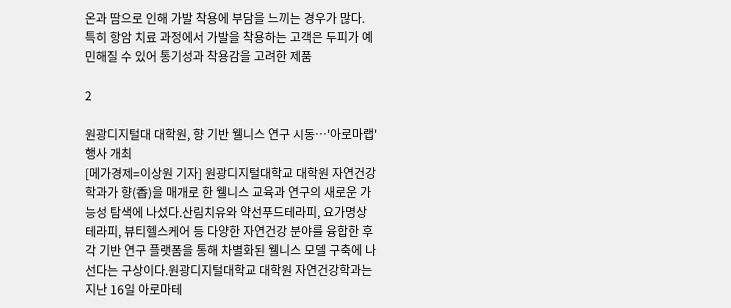온과 땀으로 인해 가발 착용에 부담을 느끼는 경우가 많다. 특히 항암 치료 과정에서 가발을 착용하는 고객은 두피가 예민해질 수 있어 통기성과 착용감을 고려한 제품

2

원광디지털대 대학원, 향 기반 웰니스 연구 시동…'아로마랩' 행사 개최
[메가경제=이상원 기자] 원광디지털대학교 대학원 자연건강학과가 향(香)을 매개로 한 웰니스 교육과 연구의 새로운 가능성 탐색에 나섰다.산림치유와 약선푸드테라피, 요가명상테라피, 뷰티헬스케어 등 다양한 자연건강 분야를 융합한 후각 기반 연구 플랫폼을 통해 차별화된 웰니스 모델 구축에 나선다는 구상이다.원광디지털대학교 대학원 자연건강학과는 지난 16일 아로마테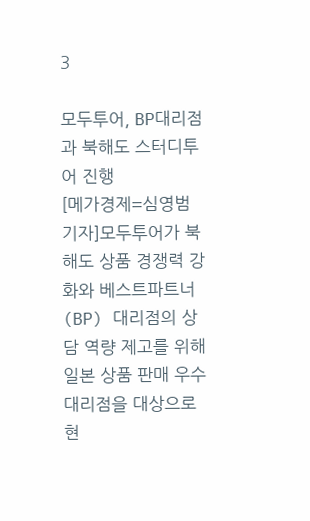3

모두투어, BP대리점과 북해도 스터디투어 진행
[메가경제=심영범 기자]모두투어가 북해도 상품 경쟁력 강화와 베스트파트너(BP) 대리점의 상담 역량 제고를 위해 일본 상품 판매 우수 대리점을 대상으로 현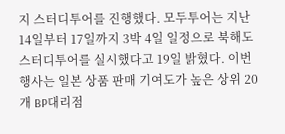지 스터디투어를 진행했다. 모두투어는 지난 14일부터 17일까지 3박 4일 일정으로 북해도 스터디투어를 실시했다고 19일 밝혔다. 이번 행사는 일본 상품 판매 기여도가 높은 상위 20개 BP대리점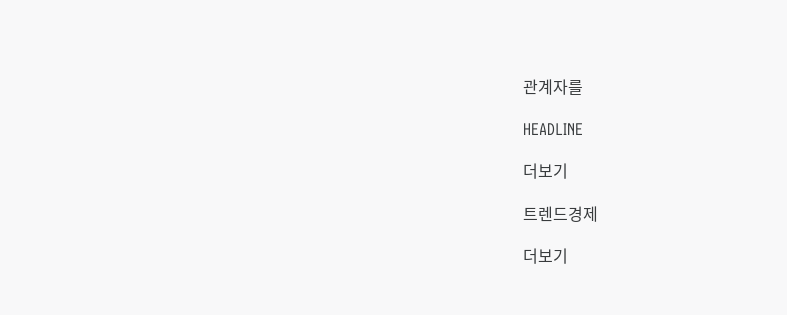관계자를

HEADLINE

더보기

트렌드경제

더보기